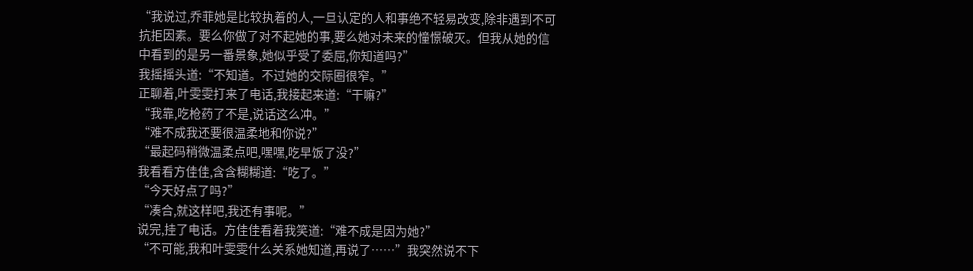“我说过,乔菲她是比较执着的人,一旦认定的人和事绝不轻易改变,除非遇到不可抗拒因素。要么你做了对不起她的事,要么她对未来的憧憬破灭。但我从她的信中看到的是另一番景象,她似乎受了委屈,你知道吗?”
我摇摇头道:“不知道。不过她的交际圈很窄。”
正聊着,叶雯雯打来了电话,我接起来道:“干嘛?”
“我靠,吃枪药了不是,说话这么冲。”
“难不成我还要很温柔地和你说?”
“最起码稍微温柔点吧,嘿嘿,吃早饭了没?”
我看看方佳佳,含含糊糊道:“吃了。”
“今天好点了吗?”
“凑合,就这样吧,我还有事呢。”
说完,挂了电话。方佳佳看着我笑道:“难不成是因为她?”
“不可能,我和叶雯雯什么关系她知道,再说了……”我突然说不下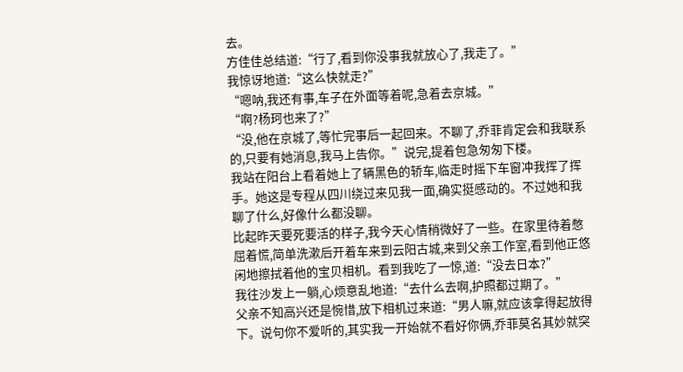去。
方佳佳总结道:“行了,看到你没事我就放心了,我走了。”
我惊讶地道:“这么快就走?”
“嗯呐,我还有事,车子在外面等着呢,急着去京城。”
“啊?杨珂也来了?”
“没,他在京城了,等忙完事后一起回来。不聊了,乔菲肯定会和我联系的,只要有她消息,我马上告你。”说完,提着包急匆匆下楼。
我站在阳台上看着她上了辆黑色的轿车,临走时摇下车窗冲我挥了挥手。她这是专程从四川绕过来见我一面,确实挺感动的。不过她和我聊了什么,好像什么都没聊。
比起昨天要死要活的样子,我今天心情稍微好了一些。在家里待着憋屈着慌,简单洗漱后开着车来到云阳古城,来到父亲工作室,看到他正悠闲地擦拭着他的宝贝相机。看到我吃了一惊,道:“没去日本?”
我往沙发上一躺,心烦意乱地道:“去什么去啊,护照都过期了。”
父亲不知高兴还是惋惜,放下相机过来道:“男人嘛,就应该拿得起放得下。说句你不爱听的,其实我一开始就不看好你俩,乔菲莫名其妙就突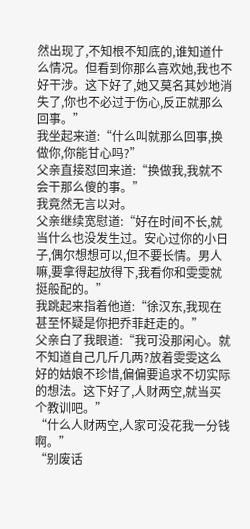然出现了,不知根不知底的,谁知道什么情况。但看到你那么喜欢她,我也不好干涉。这下好了,她又莫名其妙地消失了,你也不必过于伤心,反正就那么回事。”
我坐起来道:“什么叫就那么回事,换做你,你能甘心吗?”
父亲直接怼回来道:“换做我,我就不会干那么傻的事。”
我竟然无言以对。
父亲继续宽慰道:“好在时间不长,就当什么也没发生过。安心过你的小日子,偶尔想想可以,但不要长情。男人嘛,要拿得起放得下,我看你和雯雯就挺般配的。”
我跳起来指着他道:“徐汉东,我现在甚至怀疑是你把乔菲赶走的。”
父亲白了我眼道:“我可没那闲心。就不知道自己几斤几两?放着雯雯这么好的姑娘不珍惜,偏偏要追求不切实际的想法。这下好了,人财两空,就当买个教训吧。”
“什么人财两空,人家可没花我一分钱啊。”
“别废话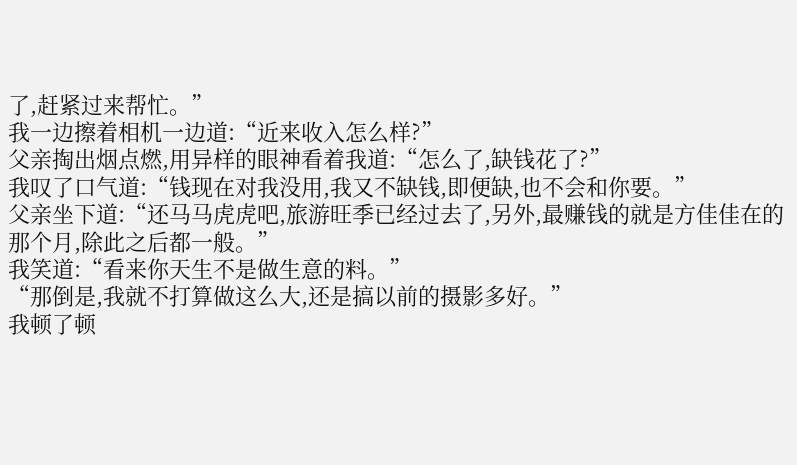了,赶紧过来帮忙。”
我一边擦着相机一边道:“近来收入怎么样?”
父亲掏出烟点燃,用异样的眼神看着我道:“怎么了,缺钱花了?”
我叹了口气道:“钱现在对我没用,我又不缺钱,即便缺,也不会和你要。”
父亲坐下道:“还马马虎虎吧,旅游旺季已经过去了,另外,最赚钱的就是方佳佳在的那个月,除此之后都一般。”
我笑道:“看来你天生不是做生意的料。”
“那倒是,我就不打算做这么大,还是搞以前的摄影多好。”
我顿了顿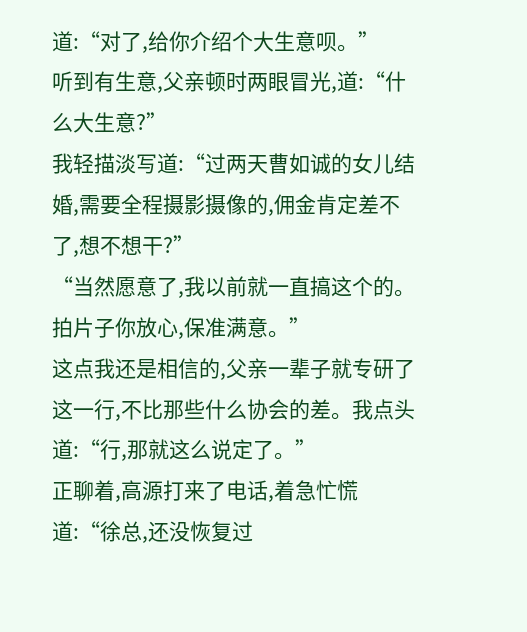道:“对了,给你介绍个大生意呗。”
听到有生意,父亲顿时两眼冒光,道:“什么大生意?”
我轻描淡写道:“过两天曹如诚的女儿结婚,需要全程摄影摄像的,佣金肯定差不了,想不想干?”
“当然愿意了,我以前就一直搞这个的。拍片子你放心,保准满意。”
这点我还是相信的,父亲一辈子就专研了这一行,不比那些什么协会的差。我点头道:“行,那就这么说定了。”
正聊着,高源打来了电话,着急忙慌道:“徐总,还没恢复过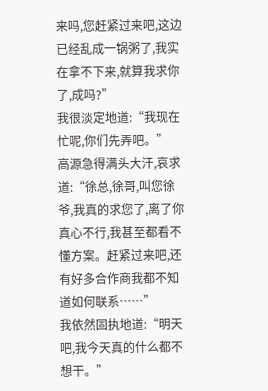来吗,您赶紧过来吧,这边已经乱成一锅粥了,我实在拿不下来,就算我求你了,成吗?”
我很淡定地道:“我现在忙呢,你们先弄吧。”
高源急得满头大汗,哀求道:“徐总,徐哥,叫您徐爷,我真的求您了,离了你真心不行,我甚至都看不懂方案。赶紧过来吧,还有好多合作商我都不知道如何联系……”
我依然固执地道:“明天吧,我今天真的什么都不想干。”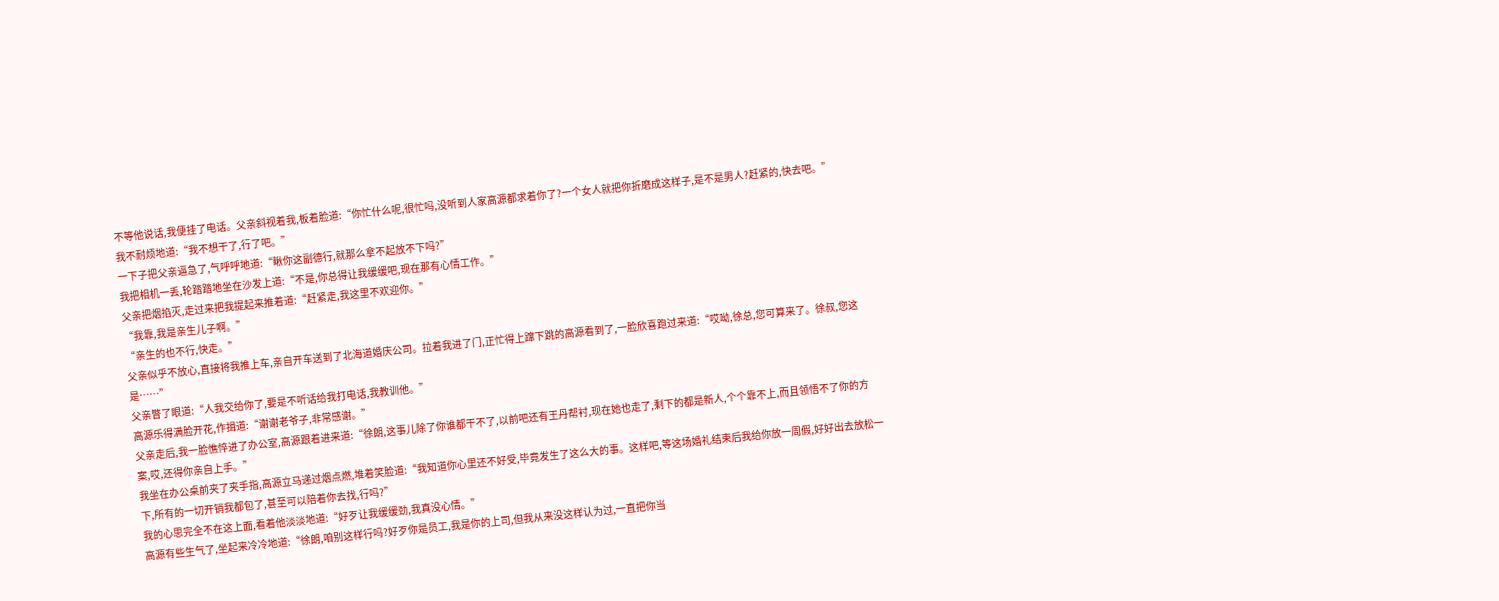不等他说话,我便挂了电话。父亲斜视着我,板着脸道:“你忙什么呢,很忙吗,没听到人家高源都求着你了?一个女人就把你折磨成这样子,是不是男人?赶紧的,快去吧。”
我不耐烦地道:“我不想干了,行了吧。”
一下子把父亲逼急了,气呼呼地道:“瞅你这副德行,就那么拿不起放不下吗?”
我把相机一丢,轮踏踏地坐在沙发上道:“不是,你总得让我缓缓吧,现在那有心情工作。”
父亲把烟掐灭,走过来把我提起来推着道:“赶紧走,我这里不欢迎你。”
“我靠,我是亲生儿子啊。”
“亲生的也不行,快走。”
父亲似乎不放心,直接将我推上车,亲自开车送到了北海道婚庆公司。拉着我进了门,正忙得上蹿下跳的高源看到了,一脸欣喜跑过来道:“哎呦,徐总,您可算来了。徐叔,您这是……”
父亲瞥了眼道:“人我交给你了,要是不听话给我打电话,我教训他。”
高源乐得满脸开花,作揖道:“谢谢老爷子,非常感谢。”
父亲走后,我一脸憔悴进了办公室,高源跟着进来道:“徐朗,这事儿除了你谁都干不了,以前吧还有王丹帮衬,现在她也走了,剩下的都是新人,个个靠不上,而且领悟不了你的方案,哎,还得你亲自上手。”
我坐在办公桌前夹了夹手指,高源立马递过烟点燃,堆着笑脸道:“我知道你心里还不好受,毕竟发生了这么大的事。这样吧,等这场婚礼结束后我给你放一周假,好好出去放松一下,所有的一切开销我都包了,甚至可以陪着你去找,行吗?”
我的心思完全不在这上面,看着他淡淡地道:“好歹让我缓缓劲,我真没心情。”
高源有些生气了,坐起来冷冷地道:“徐朗,咱别这样行吗?好歹你是员工,我是你的上司,但我从来没这样认为过,一直把你当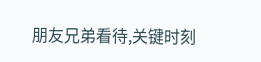朋友兄弟看待,关键时刻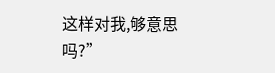这样对我,够意思吗?”